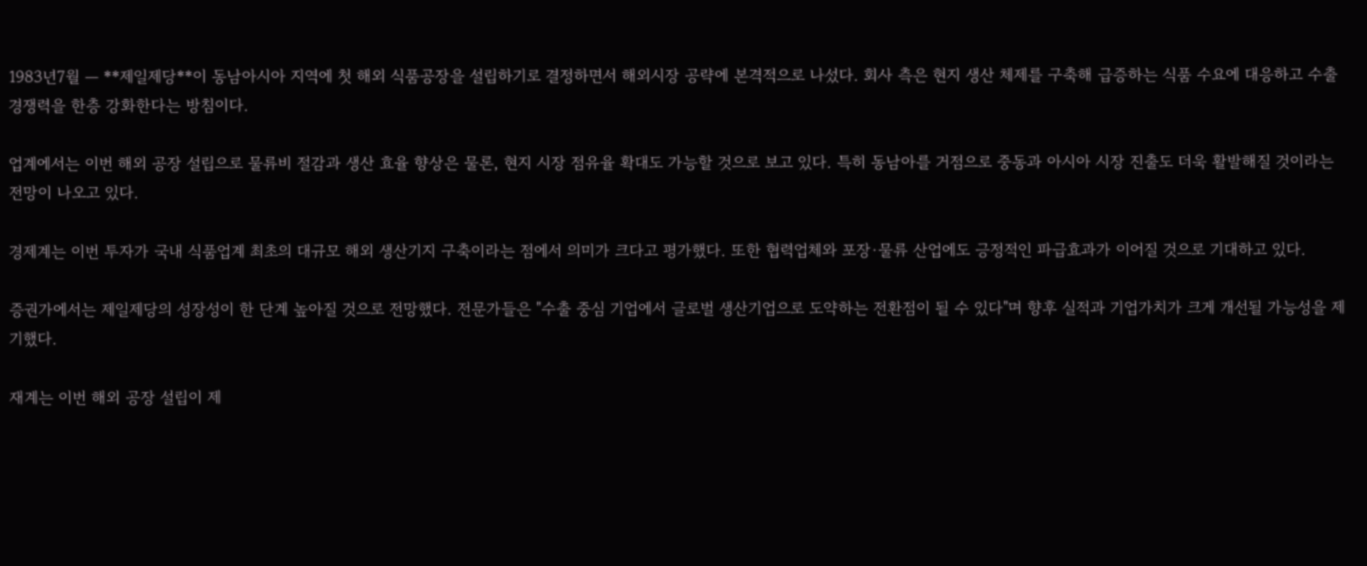1983년7월 — **제일제당**이 동남아시아 지역에 첫 해외 식품공장을 설립하기로 결정하면서 해외시장 공략에 본격적으로 나섰다. 회사 측은 현지 생산 체제를 구축해 급증하는 식품 수요에 대응하고 수출 경쟁력을 한층 강화한다는 방침이다.

업계에서는 이번 해외 공장 설립으로 물류비 절감과 생산 효율 향상은 물론, 현지 시장 점유율 확대도 가능할 것으로 보고 있다. 특히 동남아를 거점으로 중동과 아시아 시장 진출도 더욱 활발해질 것이라는 전망이 나오고 있다.

경제계는 이번 투자가 국내 식품업계 최초의 대규모 해외 생산기지 구축이라는 점에서 의미가 크다고 평가했다. 또한 협력업체와 포장·물류 산업에도 긍정적인 파급효과가 이어질 것으로 기대하고 있다.

증권가에서는 제일제당의 성장성이 한 단계 높아질 것으로 전망했다. 전문가들은 "수출 중심 기업에서 글로벌 생산기업으로 도약하는 전환점이 될 수 있다"며 향후 실적과 기업가치가 크게 개선될 가능성을 제기했다.

재계는 이번 해외 공장 설립이 제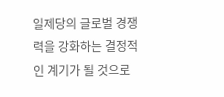일제당의 글로벌 경쟁력을 강화하는 결정적인 계기가 될 것으로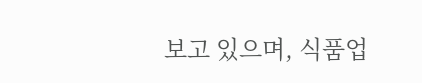보고 있으며, 식품업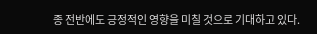종 전반에도 긍정적인 영향을 미칠 것으로 기대하고 있다.